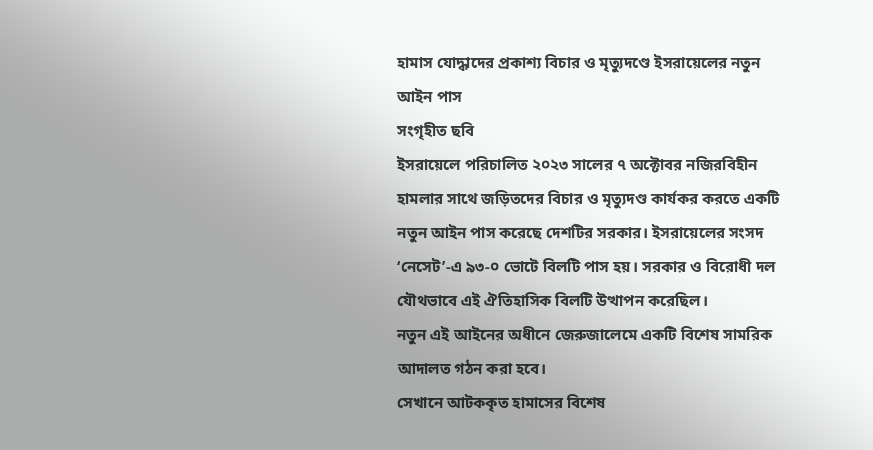হামাস যোদ্ধাদের প্রকাশ্য বিচার ও মৃত্যুদণ্ডে ইসরায়েলের নতুন আইন পাস
সংগৃহীত ছবি
ইসরায়েলে পরিচালিত ২০২৩ সালের ৭ অক্টোবর নজিরবিহীন হামলার সাথে জড়িতদের বিচার ও মৃত্যুদণ্ড কার্যকর করতে একটি নতুন আইন পাস করেছে দেশটির সরকার। ইসরায়েলের সংসদ ‘নেসেট’-এ ৯৩-০ ভোটে বিলটি পাস হয়। সরকার ও বিরোধী দল যৌথভাবে এই ঐতিহাসিক বিলটি উত্থাপন করেছিল।
নতুন এই আইনের অধীনে জেরুজালেমে একটি বিশেষ সামরিক আদালত গঠন করা হবে।
সেখানে আটককৃত হামাসের বিশেষ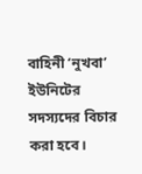বাহিনী ‘নুখবা’ ইউনিটের সদস্যদের বিচার করা হবে।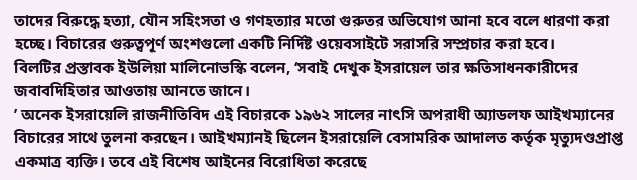তাদের বিরুদ্ধে হত্যা, যৌন সহিংসতা ও গণহত্যার মতো গুরুতর অভিযোগ আনা হবে বলে ধারণা করা হচ্ছে। বিচারের গুরুত্বপূর্ণ অংশগুলো একটি নির্দিষ্ট ওয়েবসাইটে সরাসরি সম্প্রচার করা হবে।
বিলটির প্রস্তাবক ইউলিয়া মালিনোভস্কি বলেন, ‘সবাই দেখুক ইসরায়েল তার ক্ষতিসাধনকারীদের জবাবদিহিতার আওতায় আনতে জানে।
’ অনেক ইসরায়েলি রাজনীতিবিদ এই বিচারকে ১৯৬২ সালের নাৎসি অপরাধী অ্যাডলফ আইখম্যানের বিচারের সাথে তুলনা করছেন। আইখম্যানই ছিলেন ইসরায়েলি বেসামরিক আদালত কর্তৃক মৃত্যুদণ্ডপ্রাপ্ত একমাত্র ব্যক্তি। তবে এই বিশেষ আইনের বিরোধিতা করেছে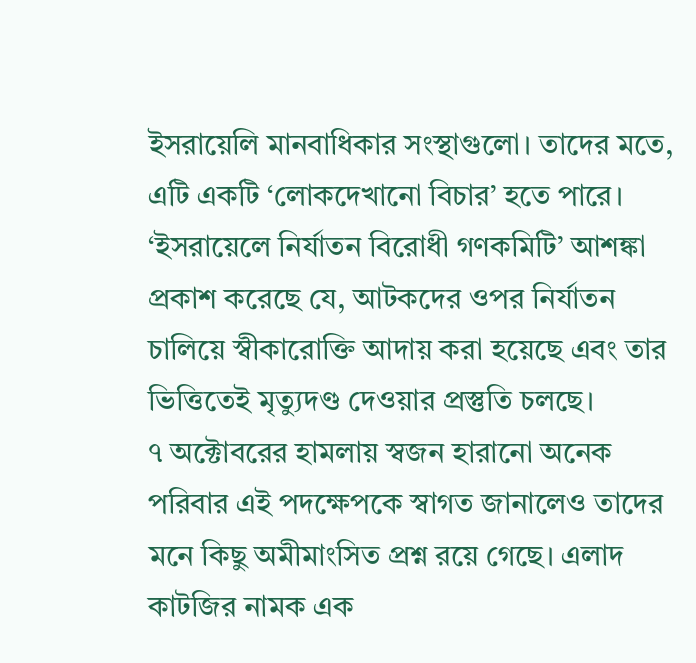ইসরায়েলি মানবাধিকার সংস্থাগুলো। তাদের মতে, এটি একটি ‘লোকদেখানো বিচার’ হতে পারে।
‘ইসরায়েলে নির্যাতন বিরোধী গণকমিটি’ আশঙ্কা প্রকাশ করেছে যে, আটকদের ওপর নির্যাতন চালিয়ে স্বীকারোক্তি আদায় করা হয়েছে এবং তার ভিত্তিতেই মৃত্যুদণ্ড দেওয়ার প্রস্তুতি চলছে।
৭ অক্টোবরের হামলায় স্বজন হারানো অনেক পরিবার এই পদক্ষেপকে স্বাগত জানালেও তাদের মনে কিছু অমীমাংসিত প্রশ্ন রয়ে গেছে। এলাদ কাটজির নামক এক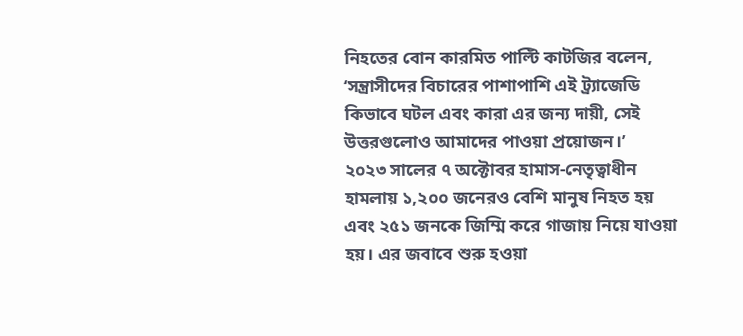নিহতের বোন কারমিত পাল্টি কাটজির বলেন, ‘সন্ত্রাসীদের বিচারের পাশাপাশি এই ট্র্যাজেডি কিভাবে ঘটল এবং কারা এর জন্য দায়ী, সেই উত্তরগুলোও আমাদের পাওয়া প্রয়োজন।’
২০২৩ সালের ৭ অক্টোবর হামাস-নেতৃত্বাধীন হামলায় ১,২০০ জনেরও বেশি মানুষ নিহত হয় এবং ২৫১ জনকে জিম্মি করে গাজায় নিয়ে যাওয়া হয়। এর জবাবে শুরু হওয়া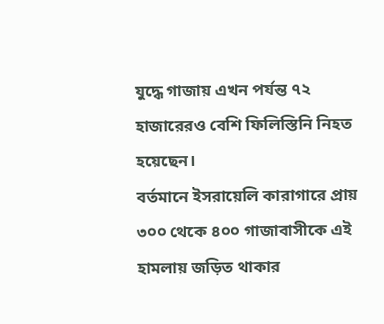যুদ্ধে গাজায় এখন পর্যন্ত ৭২ হাজারেরও বেশি ফিলিস্তিনি নিহত হয়েছেন।
বর্তমানে ইসরায়েলি কারাগারে প্রায় ৩০০ থেকে ৪০০ গাজাবাসীকে এই হামলায় জড়িত থাকার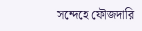সন্দেহে ফৌজদারি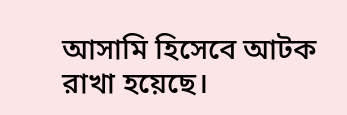আসামি হিসেবে আটক রাখা হয়েছে।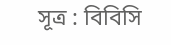সূত্র : বিবিসি